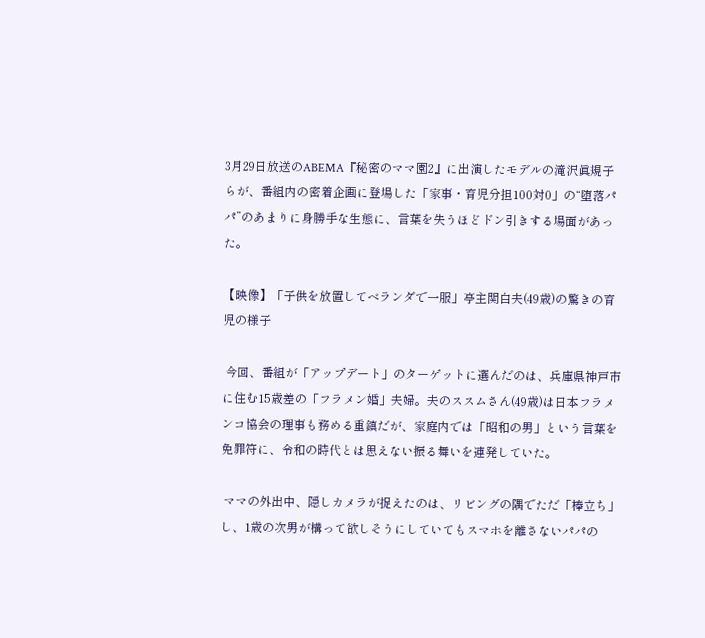3月29日放送のABEMA『秘密のママ園2』に出演したモデルの滝沢眞規子らが、番組内の密着企画に登場した「家事・育児分担100対0」の“堕落パパ”のあまりに身勝手な生態に、言葉を失うほどドン引きする場面があった。

【映像】「子供を放置してベランダで一服」亭主関白夫(49歳)の驚きの育児の様子

 今回、番組が「アップデート」のターゲットに選んだのは、兵庫県神戸市に住む15歳差の「フラメン婚」夫婦。夫のススムさん(49歳)は日本フラメンコ協会の理事も務める重鎮だが、家庭内では「昭和の男」という言葉を免罪符に、令和の時代とは思えない振る舞いを連発していた。

 ママの外出中、隠しカメラが捉えたのは、リビングの隅でただ「棒立ち」し、1歳の次男が構って欲しそうにしていてもスマホを離さないパパの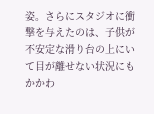姿。さらにスタジオに衝撃を与えたのは、子供が不安定な滑り台の上にいて目が離せない状況にもかかわ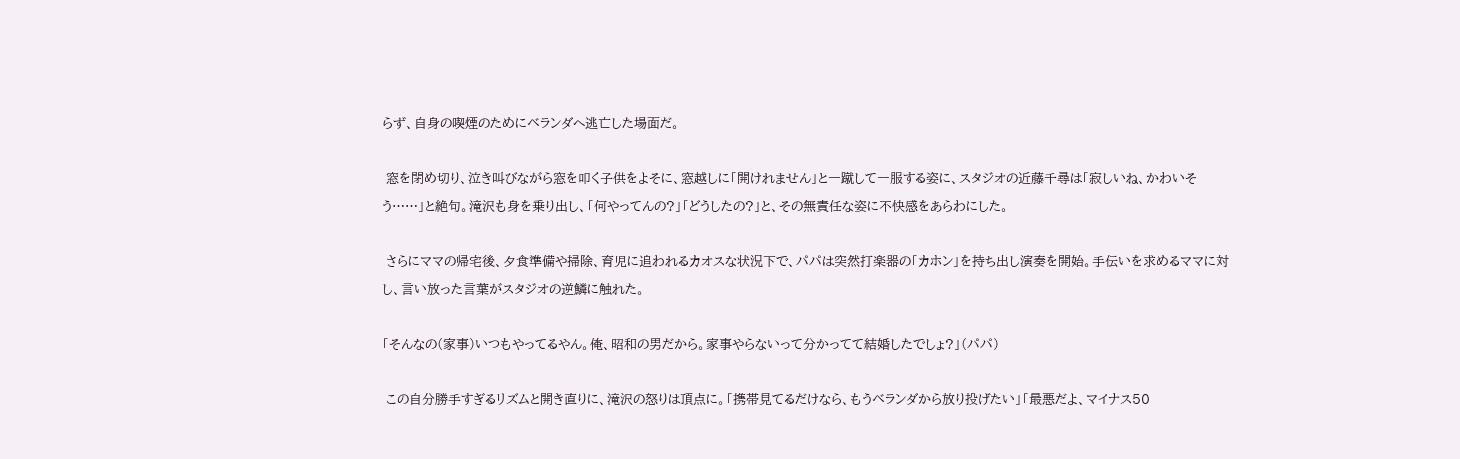らず、自身の喫煙のためにベランダへ逃亡した場面だ。

 窓を閉め切り、泣き叫びながら窓を叩く子供をよそに、窓越しに「開けれません」と一蹴して一服する姿に、スタジオの近藤千尋は「寂しいね、かわいそう……」と絶句。滝沢も身を乗り出し、「何やってんの?」「どうしたの?」と、その無責任な姿に不快感をあらわにした。

 さらにママの帰宅後、夕食準備や掃除、育児に追われるカオスな状況下で、パパは突然打楽器の「カホン」を持ち出し演奏を開始。手伝いを求めるママに対し、言い放った言葉がスタジオの逆鱗に触れた。

「そんなの(家事)いつもやってるやん。俺、昭和の男だから。家事やらないって分かってて結婚したでしょ?」(パパ)

 この自分勝手すぎるリズムと開き直りに、滝沢の怒りは頂点に。「携帯見てるだけなら、もうベランダから放り投げたい」「最悪だよ、マイナス50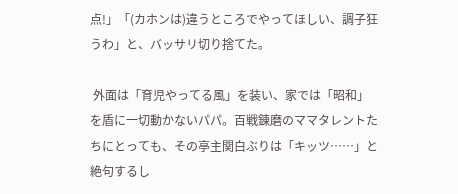点!」「(カホンは)違うところでやってほしい、調子狂うわ」と、バッサリ切り捨てた。

 外面は「育児やってる風」を装い、家では「昭和」を盾に一切動かないパパ。百戦錬磨のママタレントたちにとっても、その亭主関白ぶりは「キッツ……」と絶句するし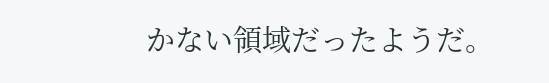かない領域だったようだ。